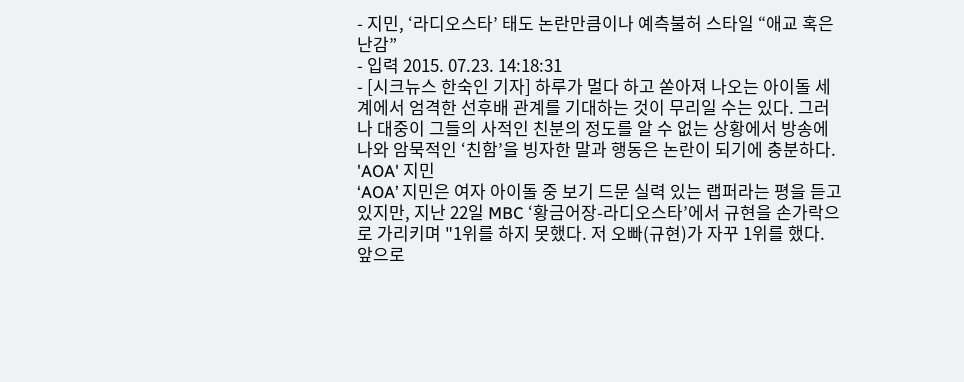- 지민, ‘라디오스타’ 태도 논란만큼이나 예측불허 스타일 “애교 혹은 난감”
- 입력 2015. 07.23. 14:18:31
- [시크뉴스 한숙인 기자] 하루가 멀다 하고 쏟아져 나오는 아이돌 세계에서 엄격한 선후배 관계를 기대하는 것이 무리일 수는 있다. 그러나 대중이 그들의 사적인 친분의 정도를 알 수 없는 상황에서 방송에 나와 암묵적인 ‘친함’을 빙자한 말과 행동은 논란이 되기에 충분하다.
'AOA' 지민
‘AOA’ 지민은 여자 아이돌 중 보기 드문 실력 있는 랩퍼라는 평을 듣고 있지만, 지난 22일 MBC ‘황금어장-라디오스타’에서 규현을 손가락으로 가리키며 "1위를 하지 못했다. 저 오빠(규현)가 자꾸 1위를 했다. 앞으로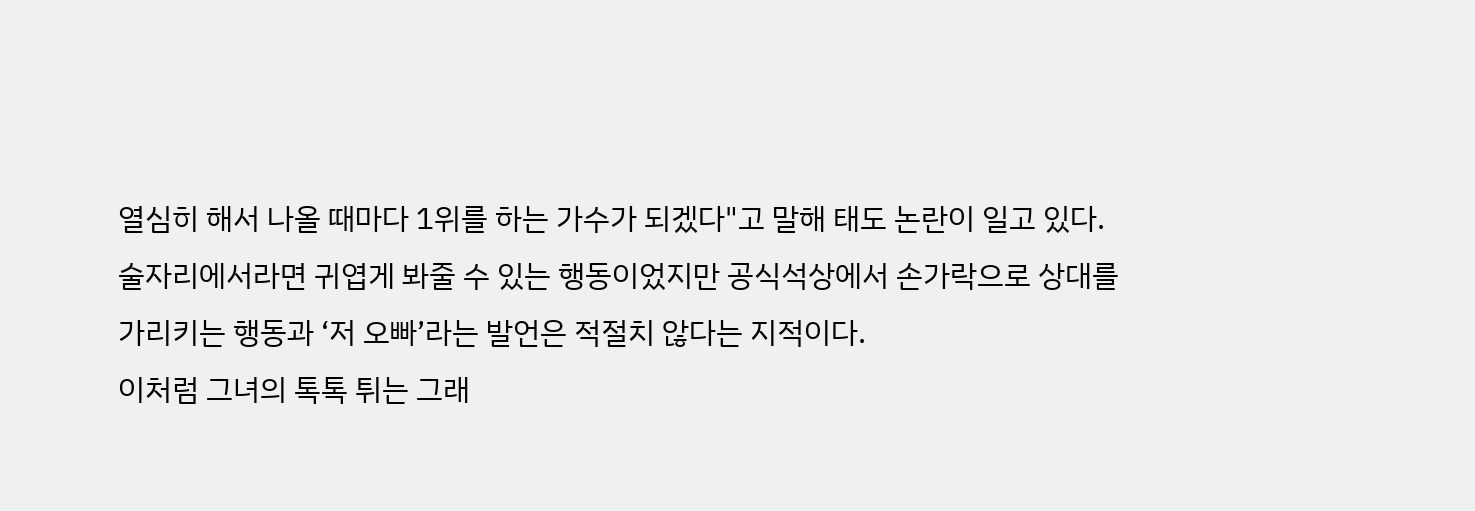열심히 해서 나올 때마다 1위를 하는 가수가 되겠다"고 말해 태도 논란이 일고 있다.
술자리에서라면 귀엽게 봐줄 수 있는 행동이었지만 공식석상에서 손가락으로 상대를 가리키는 행동과 ‘저 오빠’라는 발언은 적절치 않다는 지적이다.
이처럼 그녀의 톡톡 튀는 그래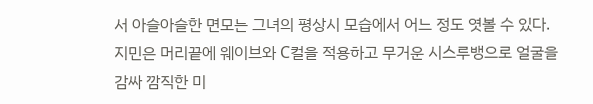서 아슬아슬한 면모는 그녀의 평상시 모습에서 어느 정도 엿볼 수 있다.
지민은 머리끝에 웨이브와 C컬을 적용하고 무거운 시스루뱅으로 얼굴을 감싸 깜직한 미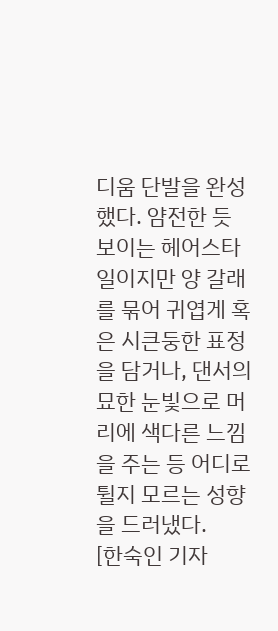디움 단발을 완성했다. 얌전한 듯 보이는 헤어스타일이지만 양 갈래를 묶어 귀엽게 혹은 시큰둥한 표정을 담거나, 댄서의 묘한 눈빛으로 머리에 색다른 느낌을 주는 등 어디로 튈지 모르는 성향을 드러냈다.
[한숙인 기자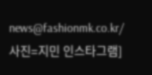news@fashionmk.co.kr/ 사진=지민 인스타그램]